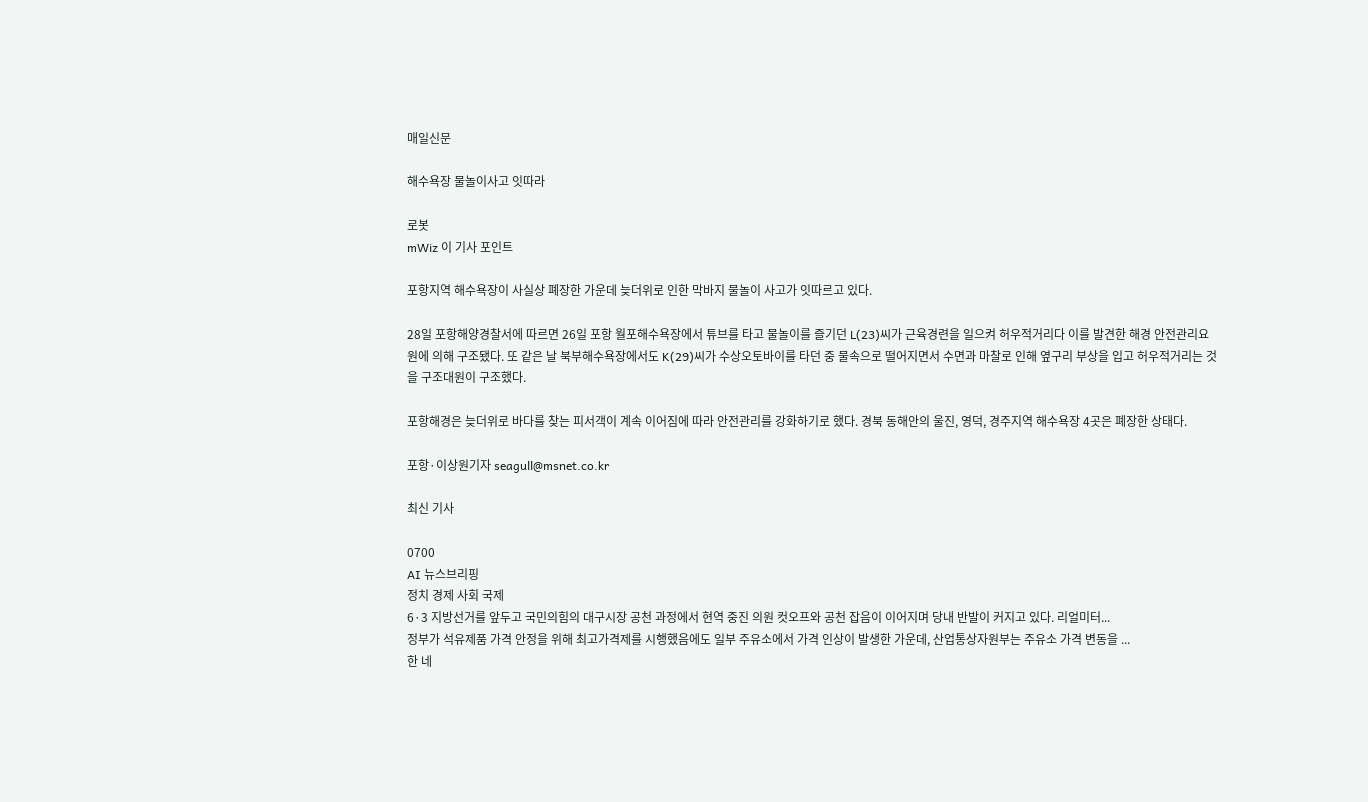매일신문

해수욕장 물놀이사고 잇따라

로봇
mWiz 이 기사 포인트

포항지역 해수욕장이 사실상 폐장한 가운데 늦더위로 인한 막바지 물놀이 사고가 잇따르고 있다.

28일 포항해양경찰서에 따르면 26일 포항 월포해수욕장에서 튜브를 타고 물놀이를 즐기던 L(23)씨가 근육경련을 일으켜 허우적거리다 이를 발견한 해경 안전관리요원에 의해 구조됐다. 또 같은 날 북부해수욕장에서도 K(29)씨가 수상오토바이를 타던 중 물속으로 떨어지면서 수면과 마찰로 인해 옆구리 부상을 입고 허우적거리는 것을 구조대원이 구조했다.

포항해경은 늦더위로 바다를 찾는 피서객이 계속 이어짐에 따라 안전관리를 강화하기로 했다. 경북 동해안의 울진, 영덕, 경주지역 해수욕장 4곳은 폐장한 상태다.

포항·이상원기자 seagull@msnet.co.kr

최신 기사

0700
AI 뉴스브리핑
정치 경제 사회 국제
6·3 지방선거를 앞두고 국민의힘의 대구시장 공천 과정에서 현역 중진 의원 컷오프와 공천 잡음이 이어지며 당내 반발이 커지고 있다. 리얼미터...
정부가 석유제품 가격 안정을 위해 최고가격제를 시행했음에도 일부 주유소에서 가격 인상이 발생한 가운데, 산업통상자원부는 주유소 가격 변동을 ...
한 네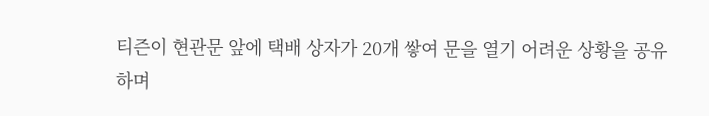티즌이 현관문 앞에 택배 상자가 20개 쌓여 문을 열기 어려운 상황을 공유하며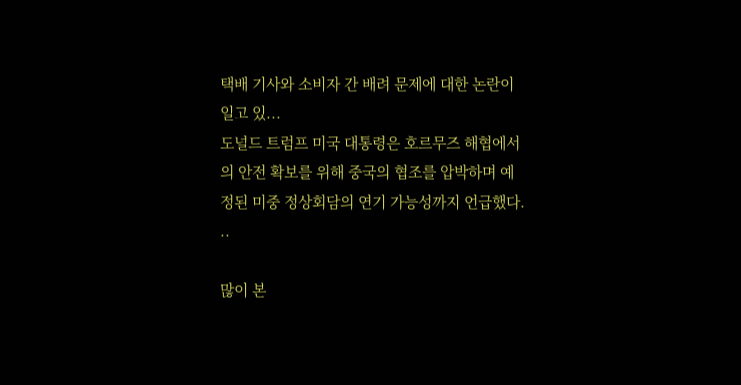택배 기사와 소비자 간 배려 문제에 대한 논란이 일고 있...
도널드 트럼프 미국 대통령은 호르무즈 해협에서의 안전 확보를 위해 중국의 협조를 압박하며 예정된 미중 정상회담의 연기 가능성까지 언급했다. ..

많이 본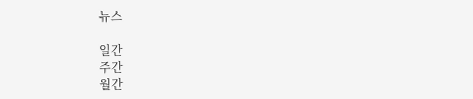뉴스

일간
주간
월간